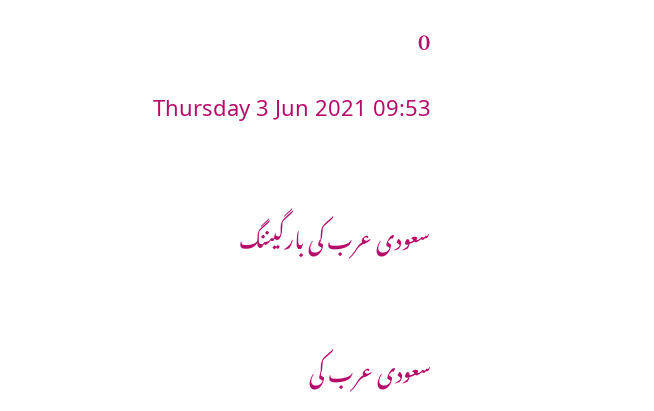0
Thursday 3 Jun 2021 09:53

سعودی عرب کی بارگیننگ

سعودی عرب کی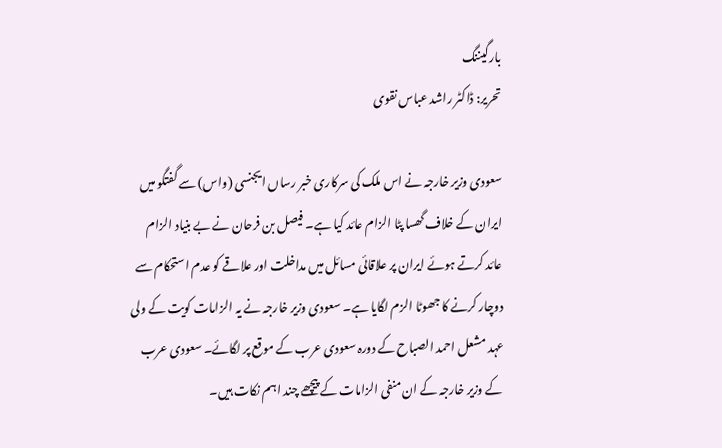بارگیننگ
تحریر: ڈاکٹر راشد عباس نقوی

سعودی وزیر خارجہ نے اس ملک کی سرکاری خبر رساں ایجنسی (واس) سے گفتگو میں ایران کے خلاف گھسا پٹا الزام عائد کیا ہے۔ فیصل بن فرحان نے بے بنیاد الزام عائد کرتے ہوئے ایران پر علاقائی مسائل میں مداخلت اور علاقے کو عدم استحکام سے دوچار کرنے کا جھوٹا الزم لگایا ہے۔ سعودی وزیر خارجہ نے یہ الزامات کویت کے ولی عہد مشعل احمد الصباح کے دورہ سعودی عرب کے موقع پر لگائے۔ سعودی عرب کے وزیر خارجہ کے ان منفی الزامات کے پیچھے چند اہم نکات ہیں۔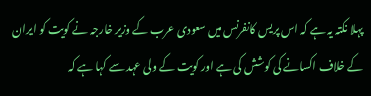پہلا نکتہ یہ ہے کہ اس پریس کانفرنس میں سعودی عرب کے وزیر خارجہ نے کویت کو ایران کے خلاف اکسانے کی کوشش کی ہے اور کویت کے ولی عہد سے کہا ہے کہ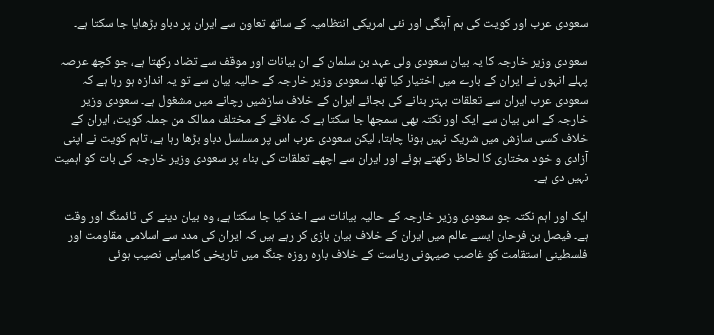سعودی عرب اور کویت کی ہم آہنگی اور نئی امریکی انتظامیہ کے ساتھ تعاون سے ایران پر دباو بڑھایا جا سکتا ہے۔

سعودی وزیر خارجہ کا یہ بیان سعودی ولی عہد بن سلمان کے ان بیانات اور موقف سے تضاد رکھتا ہے، جو کچھ عرصہ پہلے انہوں نے ایران کے بارے میں اختیار کیا تھا۔ سعودی وزیر خارجہ کے حالیہ بیان سے تو یہ اندازہ ہو رہا ہے کہ سعودی عرب ایران سے تعلقات بہتر بنانے کی بجائے ایران کے خلاف سازشیں رچانے میں مشغول ہے۔ سعودی وزیر خارجہ کے اس بیان سے ایک اور نکتہ بھی سمجھا جا سکتا ہے کہ علاقے کے مختلف ممالک من جملہ کویت، ایران کے خلاف کسی سازش میں شریک نہیں ہونا چاہتا، لیکن سعودی عرب اس پر مسلسل دباو بڑھا رہا ہے، تاہم کویت نے اپنی آزادی و خود مختاری کا لحاظ رکھتے ہوئے اور ایران سے اچھے تعلقات کی بناء پر سعودی وزیر خارجہ کی بات کو اہمیت نہیں دی ہے۔

ایک اور اہم نکتہ جو سعودی وزیر خارجہ کے حالیہ بیانات سے اخذ کیا جا سکتا ہے، وہ بیان دینے کی ٹائمنگ اور وقت ہے۔ فیصل بن فرحان ایسے عالم میں ایران کے خلاف بیان بازی کر رہے ہیں کہ ایران کی مدد سے اسلامی مقاومت اور فلسطینی استقامت کو غاصب صیہونی ریاست کے خلاف بارہ روزہ جنگ میں تاریخی کامیابی نصیب ہوئی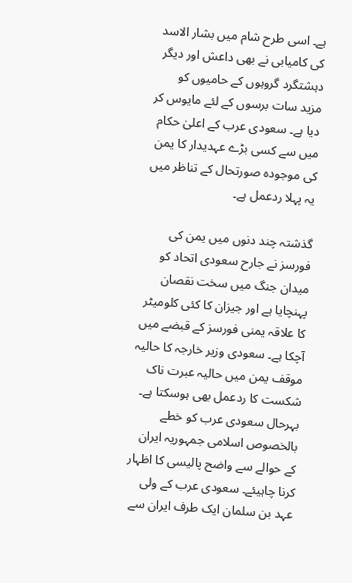ہے۔ اسی طرح شام میں بشار الاسد کی کامیابی نے بھی داعش اور دیگر دہشتگرد گروہوں کے حامیوں کو مزید سات برسوں کے لئے مایوس کر دیا ہے۔ سعودی عرب کے اعلیٰ حکام میں سے کسی بڑے عہدیدار کا یمن کی موجودہ صورتحال کے تناظر میں یہ پہلا ردعمل ہے۔

گذشتہ چند دنوں میں یمن کی فورسز نے جارح سعودی اتحاد کو میدان جنگ میں سخت نقصان پہنچایا ہے اور جیزان کا کئی کلومیٹر کا علاقہ یمنی فورسز کے قبضے میں آچکا ہے۔ سعودی وزیر خارجہ کا حالیہ موقف یمن میں حالیہ عبرت ناک شکست کا ردعمل بھی ہوسکتا ہے۔ بہرحال سعودی عرب کو خطے بالخصوص اسلامی جمہوریہ ایران کے حوالے سے واضح پالیسی کا اظہار کرنا چاہیئے۔ سعودی عرب کے ولی عہد بن سلمان ایک طرف ایران سے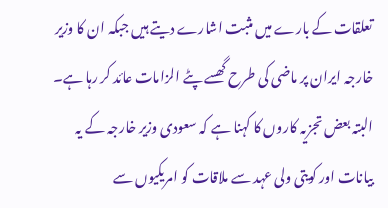تعلقات کے بارے میں مثبت اشارے دیتے ہیں جبکہ ان کا وزیر خارجہ ایران پر ماضی کی طرح گھسے پٹے الزامات عائد کر رہا ہے۔ البتہ بعض تجزیہ کاروں کا کہنا ہے کہ سعودی وزیر خارجہ کے یہ بیانات اور کویتی ولی عہد سے ملاقات کو امریکیوں سے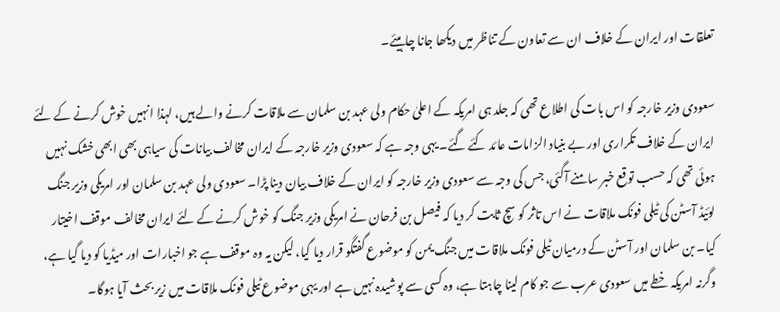تعلقات اور ایران کے خلاف ان سے تعاون کے تناظر میں دیکھا جانا چاہیئے۔

سعودی وزیر خارجہ کو اس بات کی اطلاع تھی کہ جلد ہی امریکہ کے اعلیٰ حکام ولی عہد بن سلمان سے ملاقات کرنے والے ہیں، لہذا انہیں خوش کرنے کے لئے ایران کے خلاف تکراری اور بے بنیاد الزامات عائد کئے گئے۔ یہی وجہ ہے کہ سعودی وزیر خارجہ کے ایران مخالف بیانات کی سیاہی بھی ابھی خشک نہیں ہوئی تھی کہ حسب توقع خبر سامنے آگئی، جس کی وجہ سے سعودی وزیر خارجہ کو ایران کے خلاف بیان دینا پڑا۔ سعودی ولی عہد بن سلمان اور امریکی وزیر جنگ لوئیڈ آسٹن کی ٹیلی فونک ملاقات نے اس تاثر کو سچ ثابت کر دیا کہ فیصل بن فرحان نے امریکی وزیر جنگ کو خوش کرنے کے لئے ایران مخالف موقف اخیتار کیا۔ بن سلمان اور آسٹن کے درمیان ٹیلی فونک ملاقات میں جنگ یمن کو موضوع گفتگو قرار دیا گیا، لیکن یہ وہ موقف ہے جو اخبارات اور میڈیا کو دیا گیا ہے، وگرنہ امریکہ خطے میں سعودی عرب سے جو کام لینا چاہتا ہے، وہ کسی سے پوشیدہ نہیں ہے اور یہی موضوع ٹیلی فونک ملاقات میں زیر بحث آیا ہوگا۔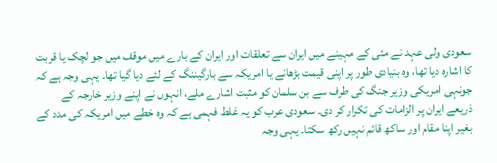سعودی ولی عہد نے مئی کے مہینے میں ایران سے تعلقات اور ایران کے بارے میں موقف میں جو لچک یا قربت کا اشارہ دیا تھا، وہ بنیادی طور پر اپنی قیمت بڑھانے یا امریکہ سے بارگیننگ کے لئے دیا گیا تھا۔ یہی وجہ ہے کہ جونہی امریکی وزیر جنگ کی طرف سے بن سلمان کو مثبت اشارے ملے، انہوں نے اپنے وزیر خارجہ کے ذریعے ایران پر الزامات کی تکرار کر دی۔ سعودی عرب کو یہ غلط فہمی ہے کہ وہ خطے میں امریکہ کی مدد کے بغیر اپنا مقام اور ساکھ قائم نہیں رکھ سکتا۔ یہی وجہ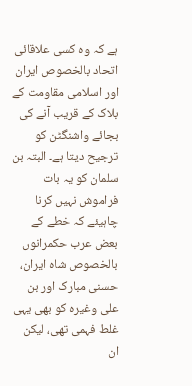ہے کہ وہ کسی علاقائی اتحاد بالخصوص ایران اور اسلامی مقاومت کے بلاک کے قریب آنے کی بجائے واشنگٹن کو ترجیح دیتا ہے۔ البتہ بن سلمان کو یہ بات فراموش نہیں کرنا چاہیئے کہ خطے کے بعض عرب حکمرانوں بالخصوص شاہ ایران، حسنی مبارک اور بن علی وغیرہ کو بھی یہی غلط فہمی تھی، لیکن ان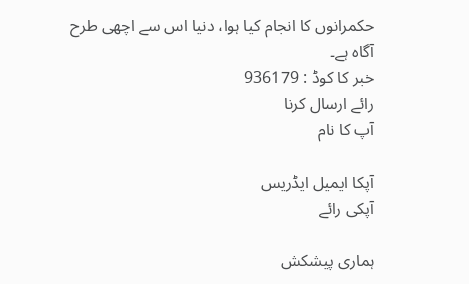حکمرانوں کا انجام کیا ہوا، دنیا اس سے اچھی طرح آگاہ ہے۔
خبر کا کوڈ : 936179
رائے ارسال کرنا
آپ کا نام

آپکا ایمیل ایڈریس
آپکی رائے

ہماری پیشکش